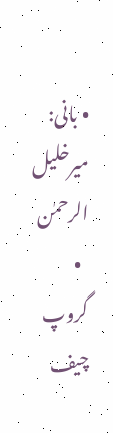• بانی: میرخلیل الرحمٰن
  • گروپ چیف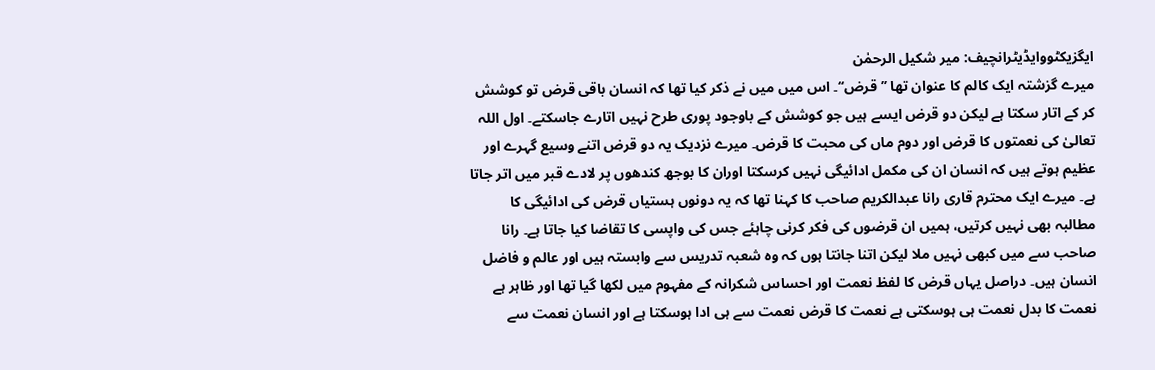ایگزیکٹووایڈیٹرانچیف: میر شکیل الرحمٰن
میرے گزشتہ ایک کالم کا عنوان تھا ’’قرض‘‘۔ اس میں میں نے ذکر کیا تھا کہ انسان باقی قرض تو کوشش کر کے اتار سکتا ہے لیکن دو قرض ایسے ہیں جو کوشش کے باوجود پوری طرح نہیں اتارے جاسکتے۔ اول اللہ تعالیٰ کی نعمتوں کا قرض اور دوم ماں کی محبت کا قرض۔ میرے نزدیک یہ دو قرض اتنے وسیع گہرے اور عظیم ہوتے ہیں کہ انسان ان کی مکمل ادائیگی نہیں کرسکتا اوران کا بوجھ کندھوں پر لادے قبر میں اتر جاتا ہے۔ میرے ایک محترم قاری رانا عبدالکریم صاحب کا کہنا تھا کہ یہ دونوں ہستیاں قرض کی ادائیگی کا مطالبہ بھی نہیں کرتیں، ہمیں ان قرضوں کی فکر کرنی چاہئے جس کی واپسی کا تقاضا کیا جاتا ہے۔ رانا صاحب سے میں کبھی نہیں ملا لیکن اتنا جانتا ہوں کہ وہ شعبہ تدریس سے وابستہ ہیں اور عالم و فاضل انسان ہیں۔ دراصل یہاں قرض کا لفظ نعمت اور احساس شکرانہ کے مفہوم میں لکھا گیا تھا اور ظاہر ہے نعمت کا بدل نعمت ہی ہوسکتی ہے نعمت کا قرض نعمت سے ہی ادا ہوسکتا ہے اور انسان نعمت سے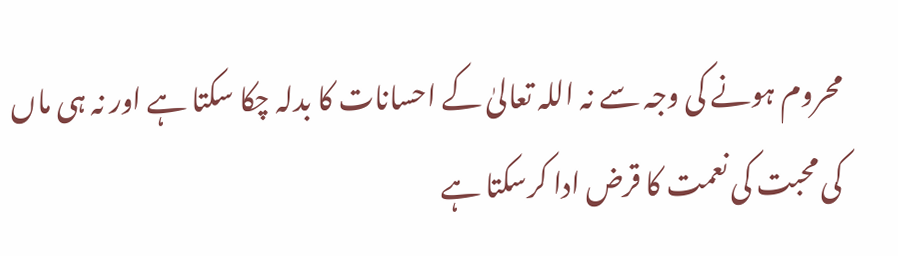محروم ہونے کی وجہ سے نہ اللہ تعالیٰ کے احسانات کا بدلہ چکا سکتا ہے اور نہ ہی ماں کی محبت کی نعمت کا قرض ادا کرسکتا ہے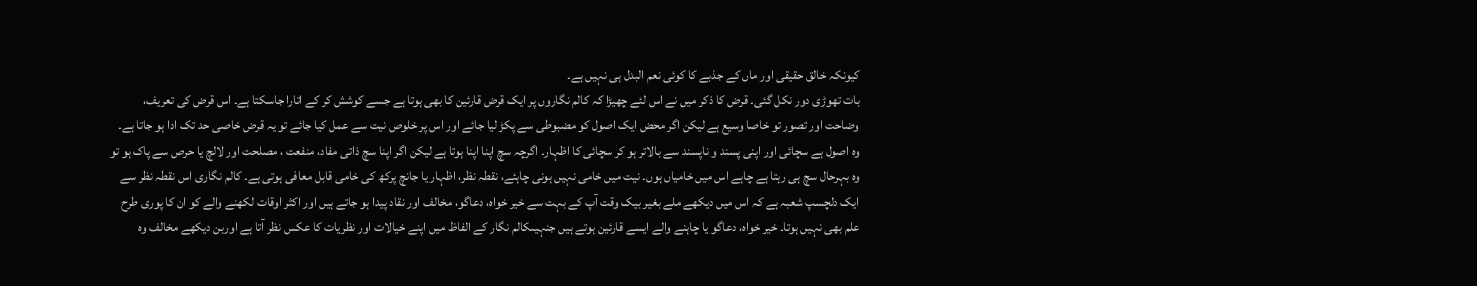کیونکہ خالق حقیقی اور ماں کے جذبے کا کوئی نعم البدل ہی نہیں ہے۔
بات تھوڑی دور نکل گئی۔ قرض کا ذکر میں نے اس لئے چھیڑا کہ کالم نگاروں پر ایک قرض قارئین کا بھی ہوتا ہے جسے کوشش کر کے اتارا جاسکتا ہے۔ اس قرض کی تعریف، وضاحت اور تصور تو خاصا وسیع ہے لیکن اگر محض ایک اصول کو مضبوطی سے پکڑ لیا جائے اور اس پر خلوص نیت سے عمل کیا جائے تو یہ قرض خاصی حد تک ادا ہو جاتا ہے۔ وہ اصول ہے سچائی اور اپنی پسند و ناپسند سے بالاتر ہو کر سچائی کا اظہار۔ اگرچہ سچ اپنا اپنا ہوتا ہے لیکن اگر اپنا سچ ذاتی مفاد، منفعت ، مصلحت اور لالچ یا حرص سے پاک ہو تو وہ بہرحال سچ ہی رہتا ہے چاہے اس میں خامیاں ہوں۔ نیت میں خامی نہیں ہونی چاہئے، نقطہ نظر، اظہار یا جانچ پرکھ کی خامی قابل معافی ہوتی ہے۔ کالم نگاری اس نقطہ نظر سے ایک دلچسپ شعبہ ہے کہ اس میں دیکھے ملے بغیر بیک وقت آپ کے بہت سے خیر خواہ، دعاگو، مخالف اور نقاد پیدا ہو جاتے ہیں اور اکثر اوقات لکھنے والے کو ان کا پوری طرح علم بھی نہیں ہوتا۔ خیر خواہ، دعاگو یا چاہنے والے ایسے قارئین ہوتے ہیں جنہیںکالم نگار کے الفاظ میں اپنے خیالات اور نظریات کا عکس نظر آتا ہے اوربن دیکھے مخالف وہ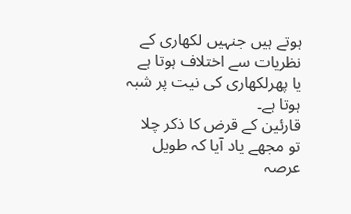ہوتے ہیں جنہیں لکھاری کے نظریات سے اختلاف ہوتا ہے یا پھرلکھاری کی نیت پر شبہ ہوتا ہے۔
قارئین کے قرض کا ذکر چلا تو مجھے یاد آیا کہ طویل عرصہ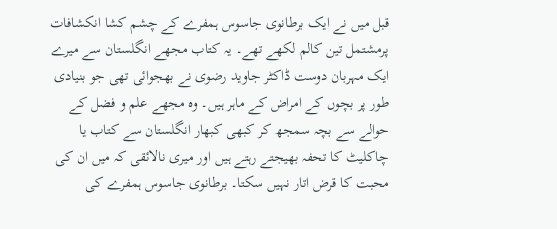قبل میں نے ایک برطانوی جاسوس ہمفرے کے چشم کشا انکشافات پرمشتمل تین کالم لکھے تھے۔ یہ کتاب مجھے انگلستان سے میرے ایک مہربان دوست ڈاکٹر جاوید رضوی نے بھجوائی تھی جو بنیادی طور پر بچوں کے امراض کے ماہر ہیں۔ وہ مجھے علم و فضل کے حوالے سے بچہ سمجھ کر کبھی کبھار انگلستان سے کتاب یا چاکلیٹ کا تحفہ بھیجتے رہتے ہیں اور میری نالائقی کہ میں ان کی محبت کا قرض اتار نہیں سکتا۔ برطانوی جاسوس ہمفرے کی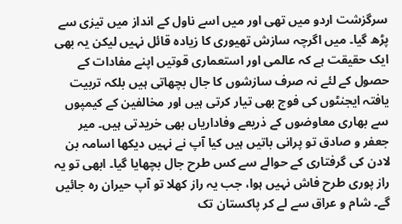سرگزشت اردو میں تھی اور میں اسے ناول کے انداز میں تیزی سے پڑھ گیا۔ میں اگرچہ سازش تھیوری کا زیادہ قائل نہیں لیکن یہ بھی ایک حقیقت ہے کہ عالمی اور استعماری قوتیں اپنے مفادات کے حصول کے لئے نہ صرف سازشوں کا جال بچھاتی ہیں بلکہ تربیت یافتہ ایجنٹوں کی فوج بھی تیار کرتی ہیں اور مخالفین کے کیمپوں سے بھاری معاوضوں کے ذریعے وفاداریاں بھی خریدتی ہیں۔ میر جعفر و صادق تو پرانی باتیں ہیں کیا آپ نے نہیں دیکھا اسامہ بن لادن کی گرفتاری کے حوالے سے کس طرح جال بچھایا گیا۔ ابھی تو یہ راز پوری طرح فاش نہیں ہوا، جب یہ راز کھلا تو آپ حیران رہ جائیں گے۔ شام و عراق سے لے کر پاکستان تک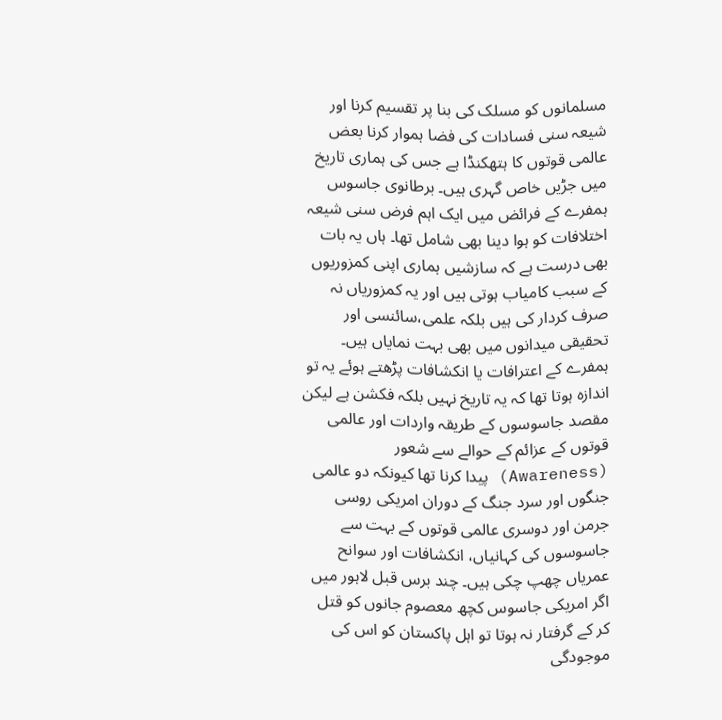مسلمانوں کو مسلک کی بنا پر تقسیم کرنا اور شیعہ سنی فسادات کی فضا ہموار کرنا بعض عالمی قوتوں کا ہتھکنڈا ہے جس کی ہماری تاریخ میں جڑیں خاص گہری ہیں۔ برطانوی جاسوس ہمفرے کے فرائض میں ایک اہم فرض سنی شیعہ اختلافات کو ہوا دینا بھی شامل تھا۔ ہاں یہ بات بھی درست ہے کہ سازشیں ہماری اپنی کمزوریوں کے سبب کامیاب ہوتی ہیں اور یہ کمزوریاں نہ صرف کردار کی ہیں بلکہ علمی،سائنسی اور تحقیقی میدانوں میں بھی بہت نمایاں ہیں۔ ہمفرے کے اعترافات یا انکشافات پڑھتے ہوئے یہ تو اندازہ ہوتا تھا کہ یہ تاریخ نہیں بلکہ فکشن ہے لیکن مقصد جاسوسوں کے طریقہ واردات اور عالمی قوتوں کے عزائم کے حوالے سے شعور (Awareness) پیدا کرنا تھا کیونکہ دو عالمی جنگوں اور سرد جنگ کے دوران امریکی روسی جرمن اور دوسری عالمی قوتوں کے بہت سے جاسوسوں کی کہانیاں، انکشافات اور سوانح عمریاں چھپ چکی ہیں۔ چند برس قبل لاہور میں اگر امریکی جاسوس کچھ معصوم جانوں کو قتل کر کے گرفتار نہ ہوتا تو اہل پاکستان کو اس کی موجودگی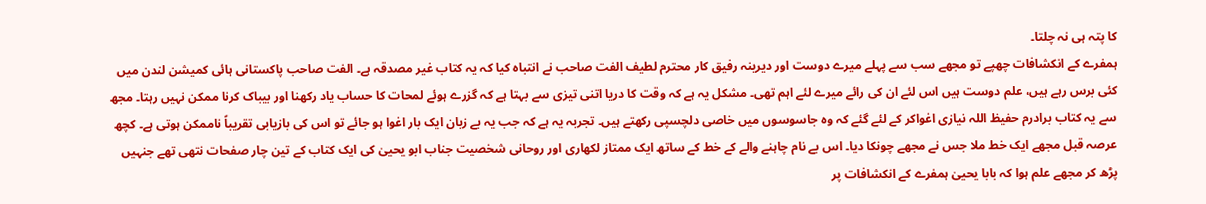کا پتہ ہی نہ چلتا۔
ہمفرے کے انکشافات چھپے تو مجھے سب سے پہلے میرے دوست اور دیرینہ رفیق کار محترم لطیف الفت صاحب نے انتباہ کیا کہ یہ کتاب غیر مصدقہ ہے۔ الفت صاحب پاکستانی ہائی کمیشن لندن میں کئی برس رہے ہیں، علم دوست ہیں اس لئے ان کی رائے میرے لئے اہم تھی۔ مشکل یہ ہے کہ وقت کا دریا اتنی تیزی سے بہتا ہے کہ گزرے ہوئے لمحات کا حساب یاد رکھنا اور بیباک کرنا ممکن نہیں رہتا۔ مجھ سے یہ کتاب برادرم حفیظ اللہ نیازی اغواکر کے لئے گئے کہ وہ جاسوسوں میں خاصی دلچسپی رکھتے ہیں۔ تجربہ یہ ہے کہ جب یہ بے زبان ایک بار اغوا ہو جائے تو اس کی بازیابی تقریباً ناممکن ہوتی ہے۔ کچھ عرصہ قبل مجھے ایک خط ملا جس نے مجھے چونکا دیا۔ اس بے نام چاہنے والے کے خط کے ساتھ ایک ممتاز لکھاری اور روحانی شخصیت جناب ابو یحییٰ کی ایک کتاب کے تین چار صفحات نتھی تھے جنہیں پڑھ کر مجھے علم ہوا کہ بابا یحییٰ ہمفرے کے انکشافات پر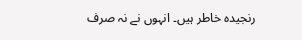رنجیدہ خاطر ہیں۔ انہوں نے نہ صرف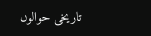تاریخی حوالوں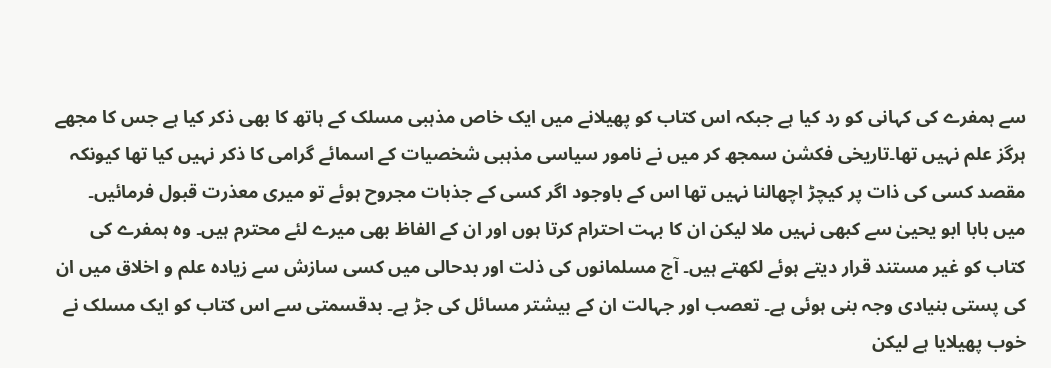سے ہمفرے کی کہانی کو رد کیا ہے جبکہ اس کتاب کو پھیلانے میں ایک خاص مذہبی مسلک کے ہاتھ کا بھی ذکر کیا ہے جس کا مجھے ہرگز علم نہیں تھا۔تاریخی فکشن سمجھ کر میں نے نامور سیاسی مذہبی شخصیات کے اسمائے گرامی کا ذکر نہیں کیا تھا کیونکہ مقصد کسی کی ذات پر کیچڑ اچھالنا نہیں تھا اس کے باوجود اگر کسی کے جذبات مجروح ہوئے تو میری معذرت قبول فرمائیں۔ میں بابا ابو یحییٰ سے کبھی نہیں ملا لیکن ان کا بہت احترام کرتا ہوں اور ان کے الفاظ بھی میرے لئے محترم ہیں۔ وہ ہمفرے کی کتاب کو غیر مستند قرار دیتے ہوئے لکھتے ہیں۔ آج مسلمانوں کی ذلت اور بدحالی میں کسی سازش سے زیادہ علم و اخلاق میں ان کی پستی بنیادی وجہ بنی ہوئی ہے۔ تعصب اور جہالت ان کے بیشتر مسائل کی جڑ ہے۔ بدقسمتی سے اس کتاب کو ایک مسلک نے خوب پھیلایا ہے لیکن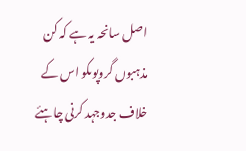اصل سانحہ یہ ہے کہ کن مذہبوں گروپوںکو اس کے خلاف جدوجہد کرنی چاہئے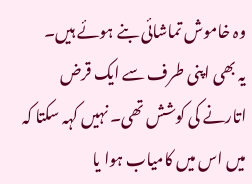وہ خاموش تماشائی بنے ہوئے ہیں۔
یہ بھی اپنی طرف سے ایک قرض اتارنے کی کوشش تھی۔ نہیں کہہ سکتا کہ میں اس میں کامیاب ہوا یا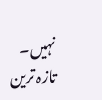نہیں۔
تازہ ترین